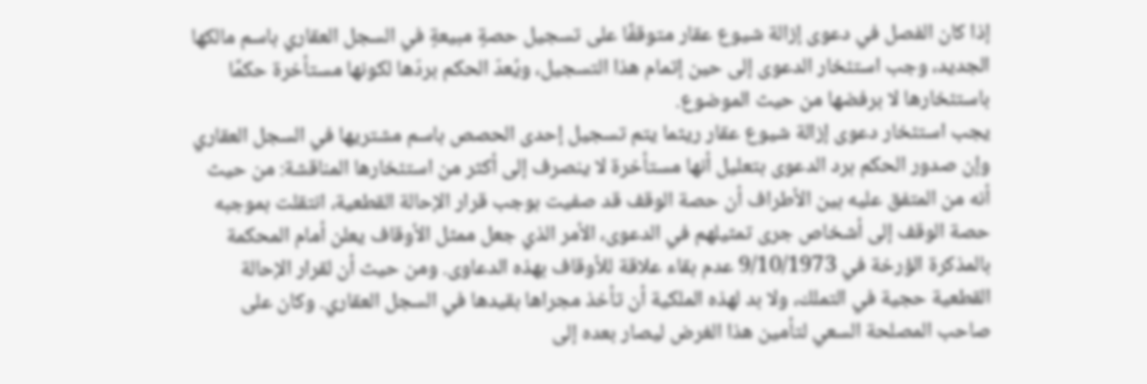إذا كان الفصل في دعوى إزالة شيوع عقار متوقفًا على تسجيل حصةٍ مبيعةٍ في السجل العقاري باسم مالكها الجديد، وجب استئخار الدعوى إلى حين إتمام هذا التسجيل، ويُعدّ الحكم بردّها لكونها مستأخرة حكمًا باستئخارها لا برفضها من حيث الموضوع.
يجب استئخار دعوى إزالة شيوع عقار ريثما يتم تسجيل إحدى الحصص باسم مشتريها في السجل العقاري وإن صدور الحكم برد الدعوى بتعليل أنها مستأخرة لا ينصرف إلى أكثر من استئخارها المناقشة: من حيث أنه من المتفق عليه بين الأطراف أن حصة الوقف قد صفيت بوجب قرار الإحالة القطعية، انتقلت بموجبه حصة الوقف إلى أشخاص جرى تمثيلهم في الدعوى، الأمر الذي جعل ممثل الأوقاف يعلن أمام المحكمة بالمذكرة الؤرخة في 9/10/1973 عدم بقاء علاقة للأوقاف بهذه الدعاوى. ومن حيث أن لقرار الإحالة القطعية حجية في التملك، ولا بد لهذه الملكية أن تأخذ مجراها بقيدها في السجل العقاري. وكان على صاحب المصلحة السعي لتأمين هذا الغرض ليصار بعده إلى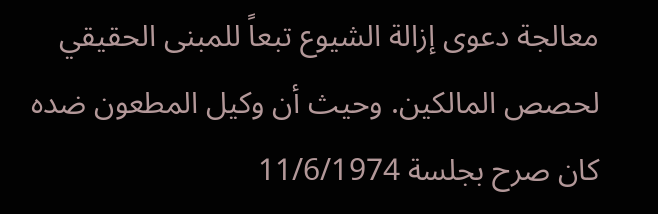معالجة دعوى إزالة الشيوع تبعاً للمبنى الحقيقي لحصص المالكين. وحيث أن وكيل المطعون ضده كان صرح بجلسة 11/6/1974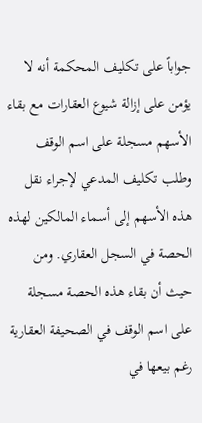جواباً على تكليف المحكمة أنه لا يؤمن على إزالة شيوع العقارات مع بقاء الأسهم مسجلة على اسم الوقف وطلب تكليف المدعي لإجراء نقل هذه الأسهم إلى أسماء المالكين لهذه الحصة في السجل العقاري. ومن حيث أن بقاء هذه الحصة مسجلة على اسم الوقف في الصحيفة العقارية رغم بيعها في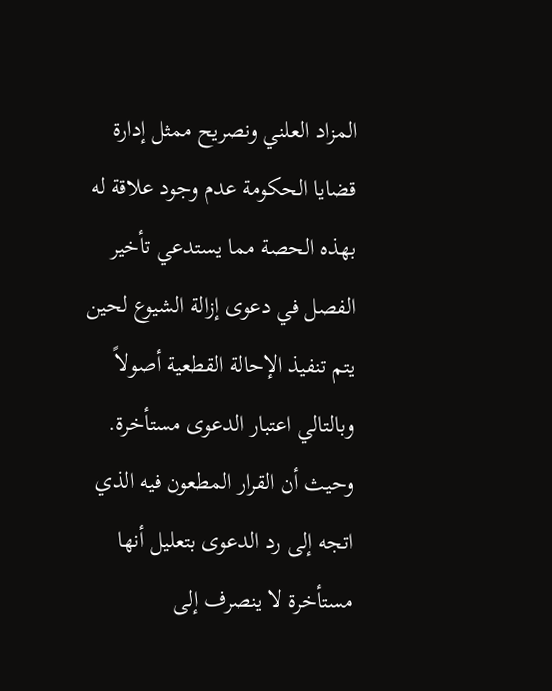المزاد العلني ونصريح ممثل إدارة قضايا الحكومة عدم وجود علاقة له بهذه الحصة مما يستدعي تأخير الفصل في دعوى إزالة الشيوع لحين يتم تنفيذ الإحالة القطعية أصولاً وبالتالي اعتبار الدعوى مستأخرة. وحيث أن القرار المطعون فيه الذي اتجه إلى رد الدعوى بتعليل أنها مستأخرة لا ينصرف إلى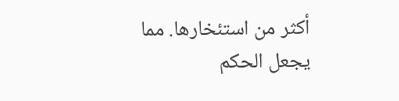أكثر من استئخارها. مما يجعل الحكم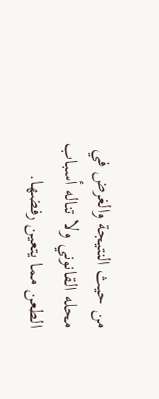من حيث النتيجة والغرض في محله القانوني ولا تناله أسباب الطعن مما يتعين رفضها.